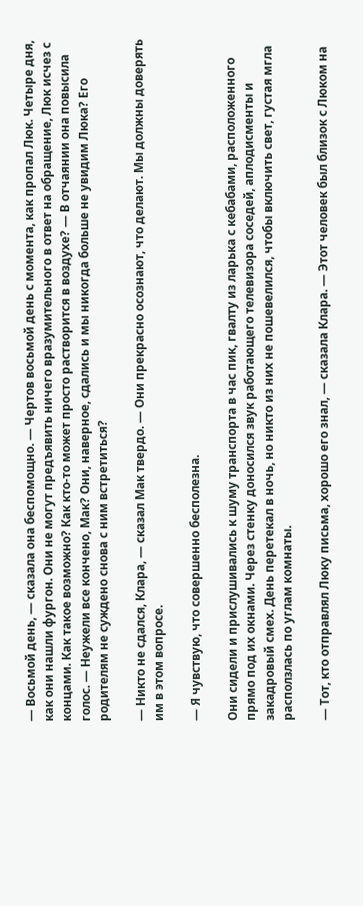— Восьмой день, — сказала она беспомощно. — Чертов восьмой день с момента, как пропал Люк. Четыре дня, как они нашли фургон. Они не могут предъявить ничего вразумительного в ответ на обращение, Люк исчез с концами. Как такое возможно? Как кто-то может просто растворится в воздухе? — В отчаянии она повысила голос. — Неужели все кончено, Мак? Они, наверное, сдались и мы никогда больше не увидим Люка? Его родителям не суждено снова с ним встретиться?

— Никто не сдался, Клара, — сказал Мак твердо. — Они прекрасно осознают, что делают. Мы должны доверять им в этом вопросе.

— Я чувствую, что совершенно бесполезна.

Они сидели и прислушивались к шуму транспорта в час пик, гвалту из ларька с кебабами, расположенного прямо под их окнами. Через стенку доносился звук работающего телевизора соседей, аплодисменты и закадровый смех. День перетекал в ночь, но никто из них не пошевелился, чтобы включить свет, густая мгла расползлась по углам комнаты.

— Тот, кто отправлял Люку письма, хорошо его знал, — сказала Клара. — Этот человек был близок с Люком на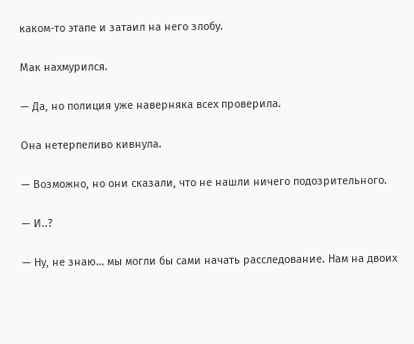каком-то этапе и затаил на него злобу.

Мак нахмурился.

— Да, но полиция уже наверняка всех проверила.

Она нетерпеливо кивнула.

— Возможно, но они сказали, что не нашли ничего подозрительного.

— И..?

— Ну, не знаю… мы могли бы сами начать расследование. Нам на двоих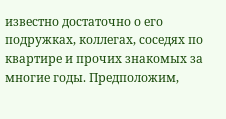известно достаточно о его подружках, коллегах, соседях по квартире и прочих знакомых за многие годы. Предположим,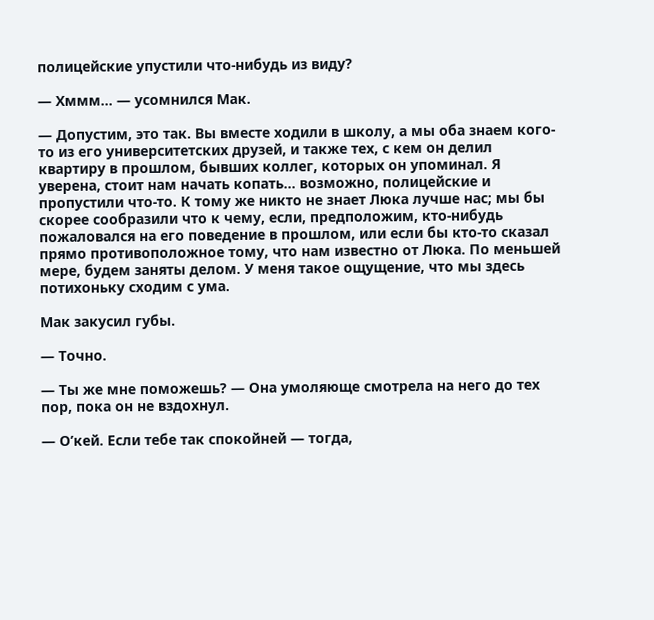полицейские упустили что-нибудь из виду?

— Хммм… — усомнился Мак.

— Допустим, это так. Вы вместе ходили в школу, а мы оба знаем кого-то из его университетских друзей, и также тех, с кем он делил квартиру в прошлом, бывших коллег, которых он упоминал. Я уверена, стоит нам начать копать… возможно, полицейские и пропустили что-то. К тому же никто не знает Люка лучше нас; мы бы скорее сообразили что к чему, если, предположим, кто-нибудь пожаловался на его поведение в прошлом, или если бы кто-то сказал прямо противоположное тому, что нам известно от Люка. По меньшей мере, будем заняты делом. У меня такое ощущение, что мы здесь потихоньку сходим с ума.

Мак закусил губы.

— Точно.

— Ты же мне поможешь? — Она умоляюще смотрела на него до тех пор, пока он не вздохнул.

— О’кей. Если тебе так спокойней — тогда,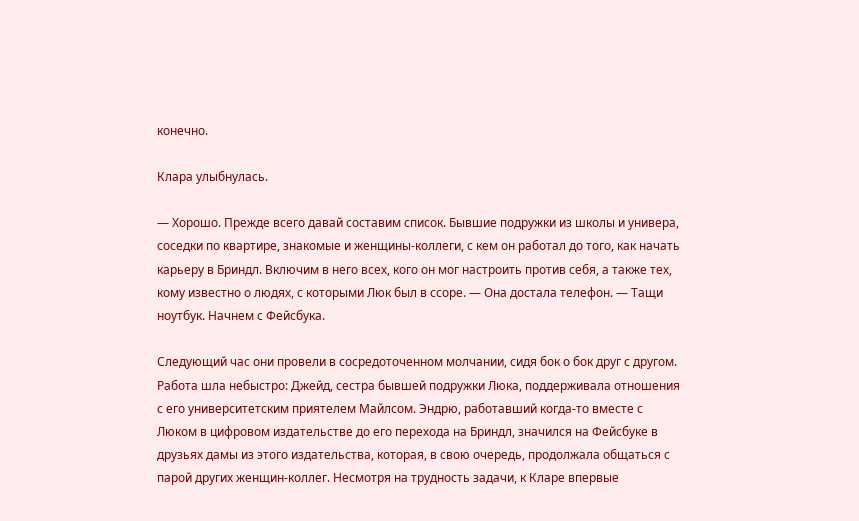конечно.

Клара улыбнулась.

— Хорошо. Прежде всего давай составим список. Бывшие подружки из школы и универа, соседки по квартире, знакомые и женщины-коллеги, с кем он работал до того, как начать карьеру в Бриндл. Включим в него всех, кого он мог настроить против себя, а также тех, кому известно о людях, с которыми Люк был в ссоре. — Она достала телефон. — Тащи ноутбук. Начнем с Фейсбука.

Следующий час они провели в сосредоточенном молчании, сидя бок о бок друг с другом. Работа шла небыстро: Джейд, сестра бывшей подружки Люка, поддерживала отношения с его университетским приятелем Майлсом. Эндрю, работавший когда-то вместе с Люком в цифровом издательстве до его перехода на Бриндл, значился на Фейсбуке в друзьях дамы из этого издательства, которая, в свою очередь, продолжала общаться с парой других женщин-коллег. Несмотря на трудность задачи, к Кларе впервые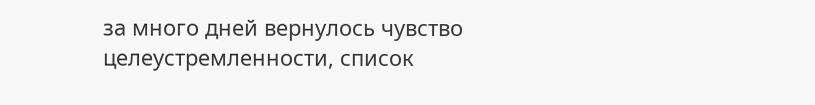за много дней вернулось чувство целеустремленности, список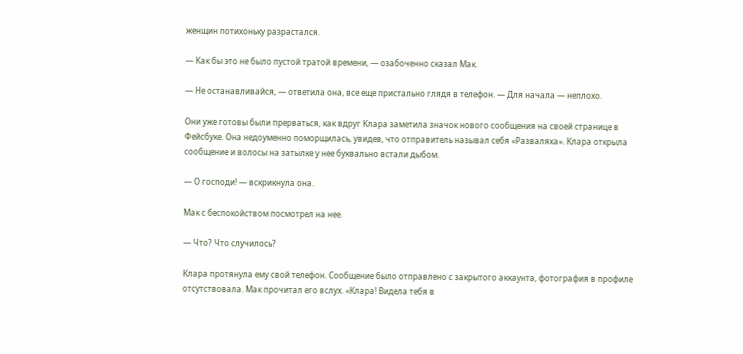женщин потихоньку разрастался.

— Как бы это не было пустой тратой времени, — озабоченно сказал Мак.

— Не останавливайся, — ответила она, все еще пристально глядя в телефон. — Для начала — неплохо.

Они уже готовы были прерваться, как вдруг Клара заметила значок нового сообщения на своей странице в Фейсбуке. Она недоуменно поморщилась, увидев, что отправитель называл себя «Разваляха». Клара открыла сообщение и волосы на затылке у нее буквально встали дыбом.

— О господи! — вскрикнула она.

Мак с беспокойством посмотрел на нее.

— Что? Что случилось?

Клара протянула ему свой телефон. Сообщение было отправлено с закрытого аккаунта, фотография в профиле отсутствовала. Мак прочитал его вслух. «Клара! Видела тебя в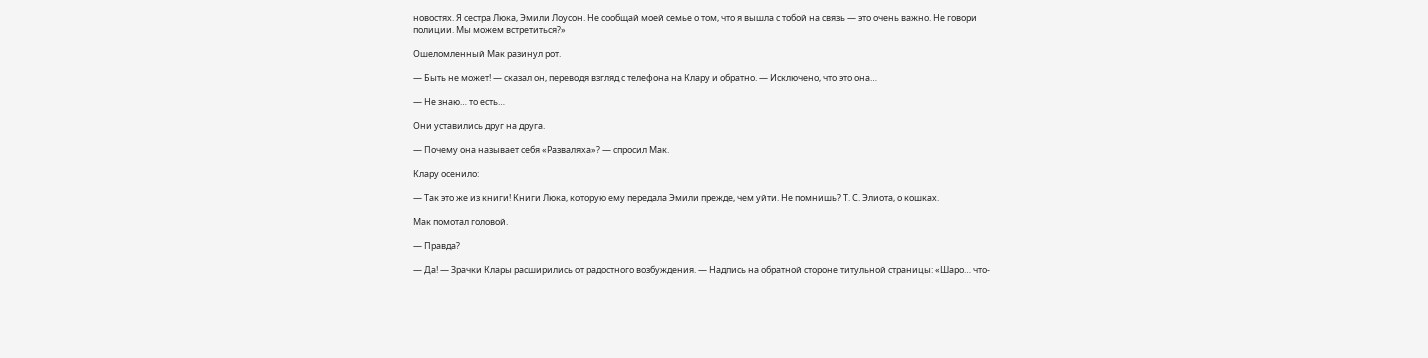новостях. Я сестра Люка, Эмили Лоусон. Не сообщай моей семье о том, что я вышла с тобой на связь — это очень важно. Не говори полиции. Мы можем встретиться?»

Ошеломленный Мак разинул рот.

— Быть не может! — сказал он, переводя взгляд с телефона на Клару и обратно. — Исключено, что это она…

— Не знаю… то есть…

Они уставились друг на друга.

— Почему она называет себя «Разваляха»? — спросил Мак.

Клару осенило:

— Так это же из книги! Книги Люка, которую ему передала Эмили прежде, чем уйти. Не помнишь? Т. С. Элиота, о кошках.

Мак помотал головой.

— Правда?

— Да! — Зрачки Клары расширились от радостного возбуждения. — Надпись на обратной стороне титульной страницы: «Шаро… что-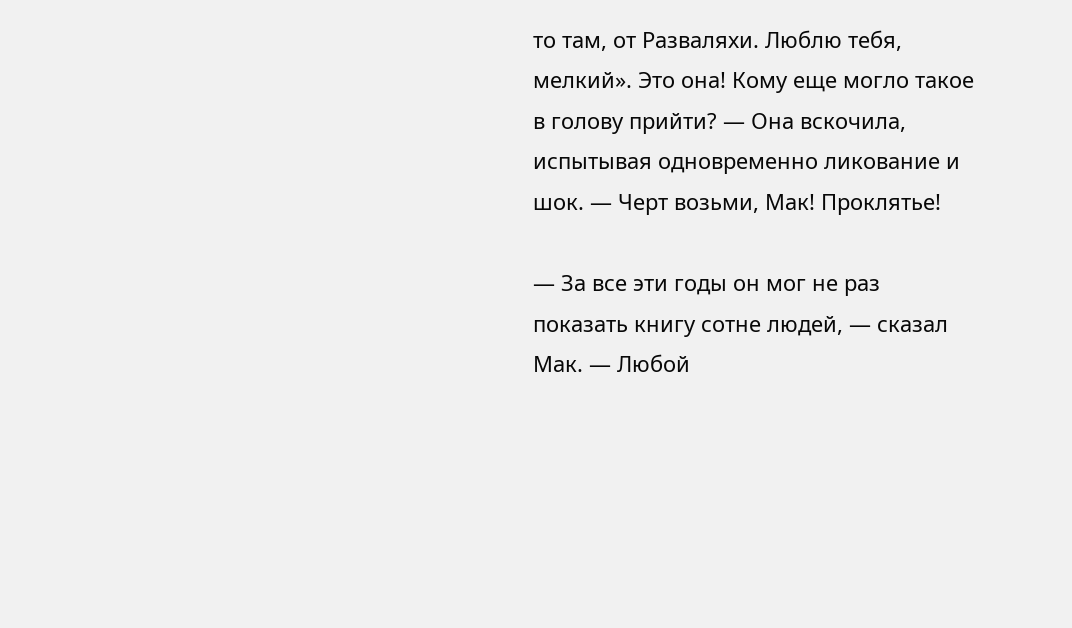то там, от Разваляхи. Люблю тебя, мелкий». Это она! Кому еще могло такое в голову прийти? — Она вскочила, испытывая одновременно ликование и шок. — Черт возьми, Мак! Проклятье!

— За все эти годы он мог не раз показать книгу сотне людей, — сказал Мак. — Любой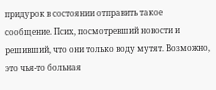придурок в состоянии отправить такое сообщение. Псих, посмотревший новости и решивший, что они только воду мутят. Возможно, это чья-то больная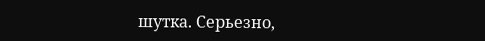шутка. Серьезно,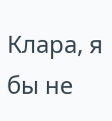Клара, я бы не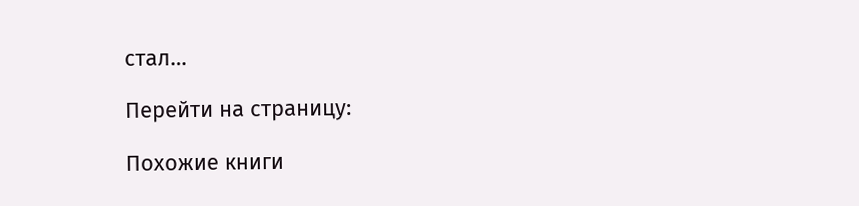стал…

Перейти на страницу:

Похожие книги